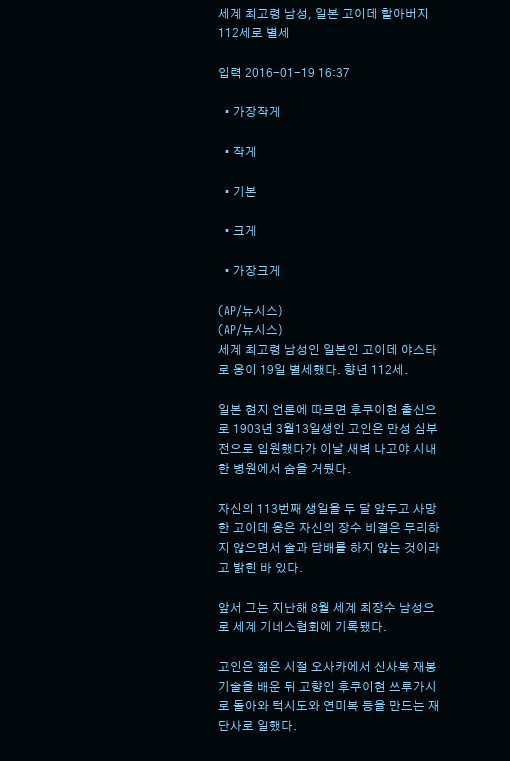세계 최고령 남성, 일본 고이데 할아버지 112세로 별세

입력 2016-01-19 16:37

  • 가장작게

  • 작게

  • 기본

  • 크게

  • 가장크게

(AP/뉴시스)
(AP/뉴시스)
세계 최고령 남성인 일본인 고이데 야스타로 옹이 19일 별세했다. 향년 112세.

일본 현지 언론에 따르면 후쿠이현 출신으로 1903년 3월13일생인 고인은 만성 심부전으로 입원했다가 이날 새벽 나고야 시내 한 병원에서 숨을 거뒀다.

자신의 113번째 생일을 두 달 앞두고 사망한 고이데 옹은 자신의 장수 비결은 무리하지 않으면서 술과 담배를 하지 않는 것이라고 밝힌 바 있다.

앞서 그는 지난해 8월 세계 최장수 남성으로 세계 기네스협회에 기록됐다.

고인은 젊은 시절 오사카에서 신사복 재봉 기술을 배운 뒤 고향인 후쿠이현 쓰루가시로 돌아와 턱시도와 연미복 등을 만드는 재단사로 일했다.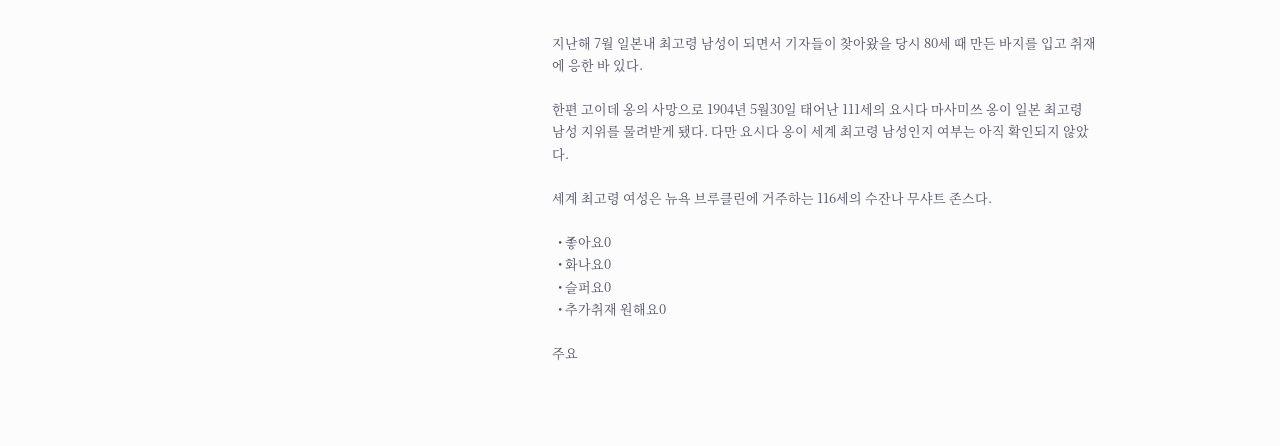지난해 7월 일본내 최고령 남성이 되면서 기자들이 찾아왔을 당시 80세 때 만든 바지를 입고 취재에 응한 바 있다.

한편 고이데 옹의 사망으로 1904년 5월30일 태어난 111세의 요시다 마사미쓰 옹이 일본 최고령 남성 지위를 물려받게 됐다. 다만 요시다 옹이 세계 최고령 남성인지 여부는 아직 확인되지 않았다.

세계 최고령 여성은 뉴욕 브루클린에 거주하는 116세의 수잔나 무샤트 존스다.

  • 좋아요0
  • 화나요0
  • 슬퍼요0
  • 추가취재 원해요0

주요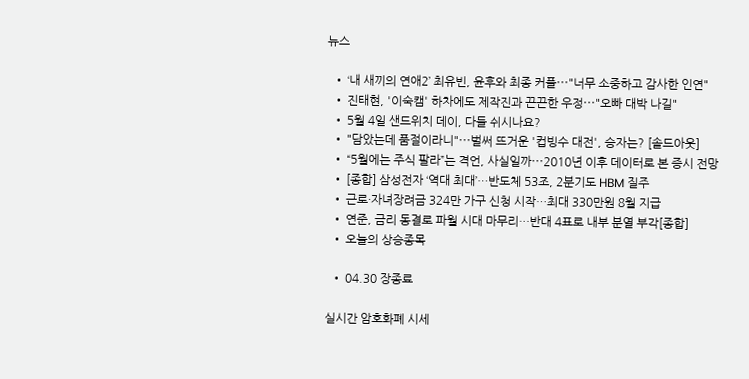뉴스

  • ‘내 새끼의 연애2’ 최유빈, 윤후와 최종 커플⋯"너무 소중하고 감사한 인연"
  • 진태현, '이숙캠' 하차에도 제작진과 끈끈한 우정⋯"오빠 대박 나길"
  • 5월 4일 샌드위치 데이, 다들 쉬시나요?
  • "담았는데 품절이라니"⋯벌써 뜨거운 '컵빙수 대전', 승자는? [솔드아웃]
  • “5월에는 주식 팔라”는 격언, 사실일까⋯2010년 이후 데이터로 본 증시 전망
  • [종합] 삼성전자 ‘역대 최대’…반도체 53조, 2분기도 HBM 질주
  • 근로·자녀장려금 324만 가구 신청 시작…최대 330만원 8월 지급
  • 연준, 금리 동결로 파월 시대 마무리…반대 4표로 내부 분열 부각[종합]
  • 오늘의 상승종목

  • 04.30 장종료

실시간 암호화폐 시세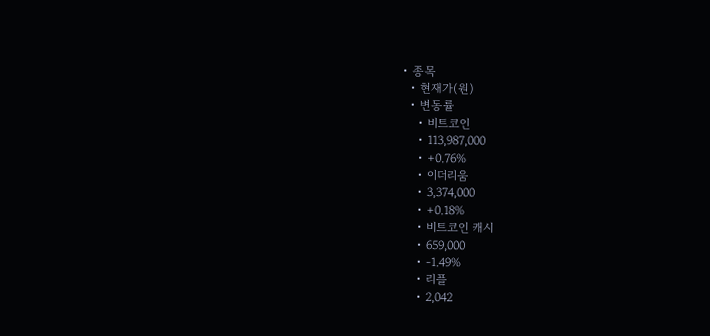• 종목
  • 현재가(원)
  • 변동률
    • 비트코인
    • 113,987,000
    • +0.76%
    • 이더리움
    • 3,374,000
    • +0.18%
    • 비트코인 캐시
    • 659,000
    • -1.49%
    • 리플
    • 2,042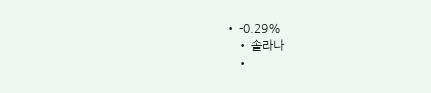• -0.29%
    • 솔라나
    •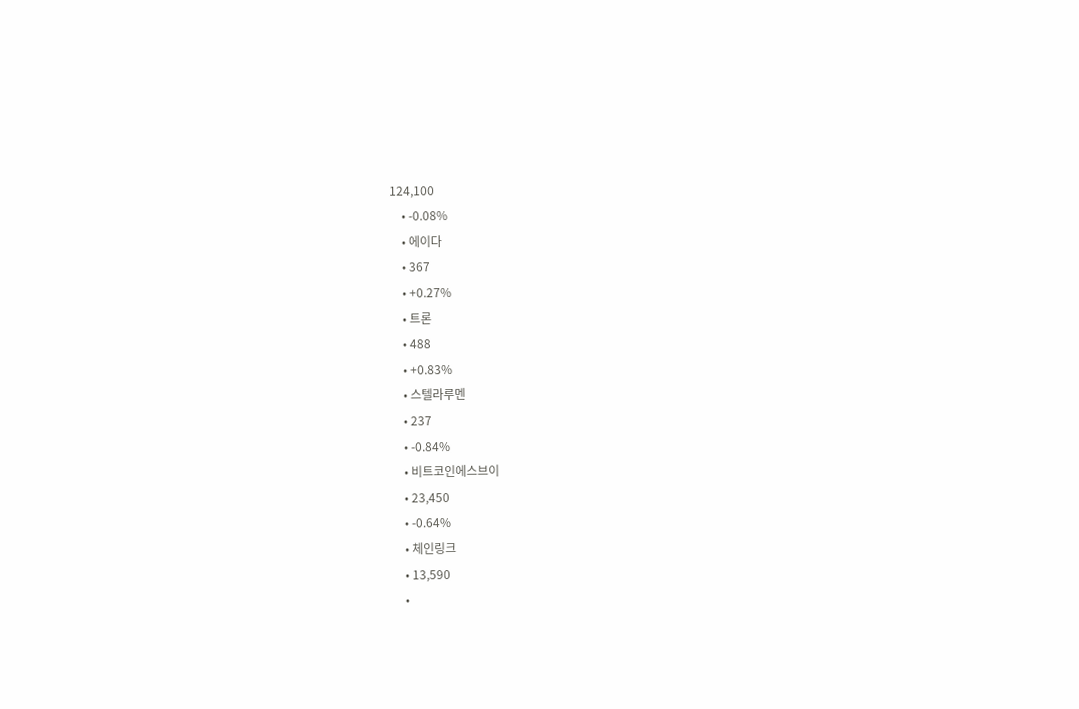124,100
    • -0.08%
    • 에이다
    • 367
    • +0.27%
    • 트론
    • 488
    • +0.83%
    • 스텔라루멘
    • 237
    • -0.84%
    • 비트코인에스브이
    • 23,450
    • -0.64%
    • 체인링크
    • 13,590
    •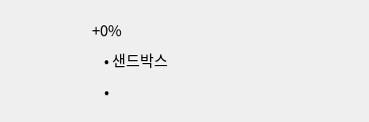+0%
    • 샌드박스
    •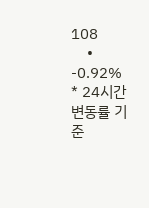108
    • -0.92%
* 24시간 변동률 기준